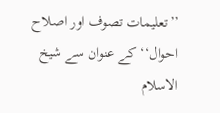’’تعلیمات تصوف اور اصلاح احوال‘‘ کے عنوان سے شیخ الاسلام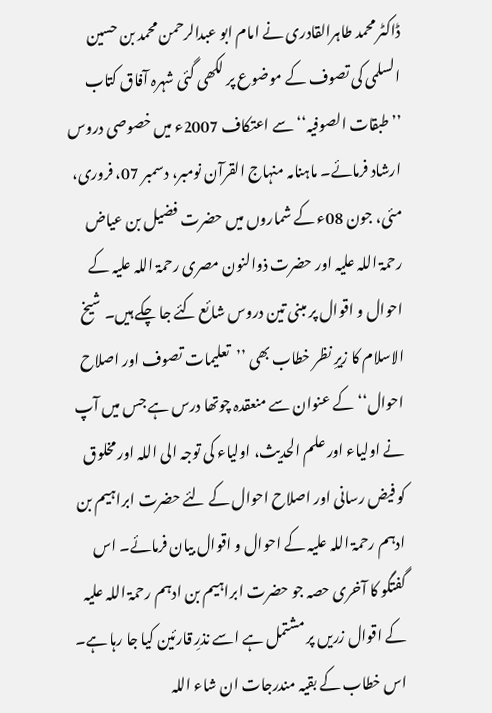ڈاکٹر محمد طاہرالقادری نے امام ابو عبدالرحمن محمد بن حسین السلمی کی تصوف کے موضوع پر لکھی گئی شہرہ آفاق کتاب ’’طبقات الصوفیہ‘‘ سے اعتکاف 2007ء میں خصوصی دروس ارشاد فرمائے۔ ماہنامہ منہاج القرآن نومبر، دسمبر 07، فروری، مئی، جون 08ء کے شماروں میں حضرت فضیل بن عیاض رحمۃ اللہ علیہ اور حضرت ذوالنون مصری رحمۃ اللہ علیہ کے احوال و اقوال پر مبنی تین دروس شائع کئے جا چکے ہیں۔ شیخ الاسلام کا زیرِ نظر خطاب بھی ’’تعلیمات تصوف اور اصلاح احوال‘‘ کے عنوان سے منعقدہ چوتھا درس ہے جس میں آپ نے اولیاء اور علم الحدیث، اولیاء کی توجہ الی اللہ اور مخلوق کو فیض رسانی اور اصلاح احوال کے لئے حضرت ابراہیم بن ادہم رحمۃ اللہ علیہ کے احوال و اقوال بیان فرمائے۔ اس گفتگو کا آخری حصہ جو حضرت ابراہیم بن ادہم رحمۃ اللہ علیہ کے اقوال زریں پر مشتمل ہے اسے نذرِ قارئین کیا جا رہا ہے۔ اس خطاب کے بقیہ مندرجات ان شاء اللہ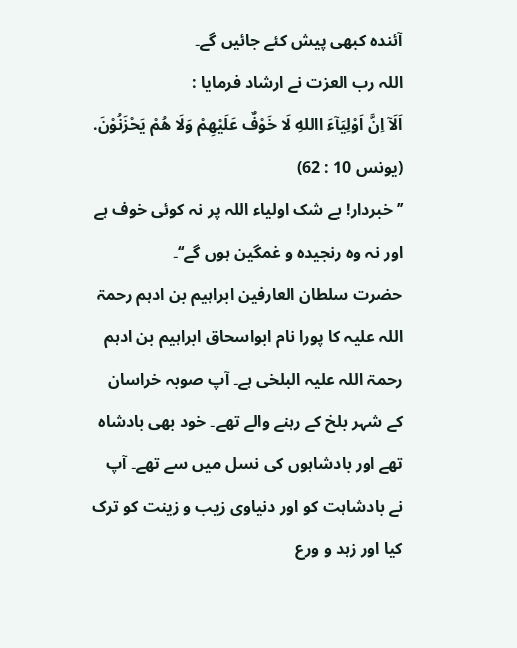آئندہ کبھی پیش کئے جائیں گے۔
اللہ رب العزت نے ارشاد فرمایا :
اَلَآ اِنَّ اَوْلِيَآءَ االلهِ لَا خَوْفٌ عَلَيْهِمْ وَلَا هُمْ يَحْزَنُوْنَ.
(يونس 10 : 62)
’’خبردار! بے شک اولیاء اللہ پر نہ کوئی خوف ہے اور نہ وہ رنجیدہ و غمگین ہوں گے‘‘۔
حضرت سلطان العارفین ابراہیم بن ادہم رحمۃ اللہ علیہ کا پورا نام ابواسحاق ابراہیم بن ادہم رحمۃ اللہ علیہ البلخی ہے۔ آپ صوبہ خراسان کے شہر بلخ کے رہنے والے تھے۔ خود بھی بادشاہ تھے اور بادشاہوں کی نسل میں سے تھے۔ آپ نے بادشاہت کو اور دنیاوی زیب و زینت کو ترک کیا اور زہد و ورع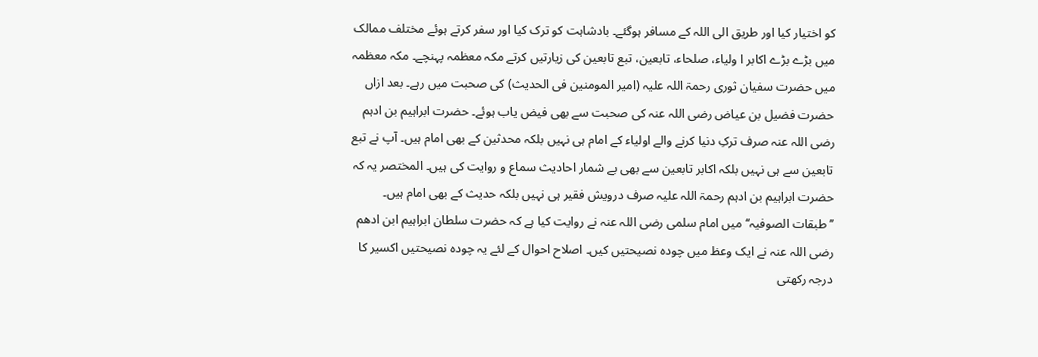کو اختیار کیا اور طریق الی اللہ کے مسافر ہوگئے۔ بادشاہت کو ترک کیا اور سفر کرتے ہوئے مختلف ممالک میں بڑے بڑے اکابر ا ولیاء، صلحاء، تابعین، تبع تابعین کی زیارتیں کرتے مکہ معظمہ پہنچے۔ مکہ معظمہ میں حضرت سفیان ثوری رحمۃ اللہ علیہ (امیر المومنین فی الحدیث) کی صحبت میں رہے۔ بعد ازاں حضرت فضیل بن عیاض رضی اللہ عنہ کی صحبت سے بھی فیض یاب ہوئے۔ حضرت ابراہیم بن ادہم رضی اللہ عنہ صرف ترکِ دنیا کرنے والے اولیاء کے امام ہی نہیں بلکہ محدثین کے بھی امام ہیں۔ آپ نے تبع تابعین سے ہی نہیں بلکہ اکابر تابعین سے بھی بے شمار احادیث سماع و روایت کی ہیں۔ المختصر یہ کہ حضرت ابراہیم بن ادہم رحمۃ اللہ علیہ صرف درویش فقیر ہی نہیں بلکہ حدیث کے بھی امام ہیں۔
’’طبقات الصوفیہ‘‘ میں امام سلمی رضی اللہ عنہ نے روایت کیا ہے کہ حضرت سلطان ابراہیم ابن ادھم رضی اللہ عنہ نے ایک وعظ میں چودہ نصیحتیں کیں۔ اصلاح احوال کے لئے یہ چودہ نصیحتیں اکسیر کا درجہ رکھتی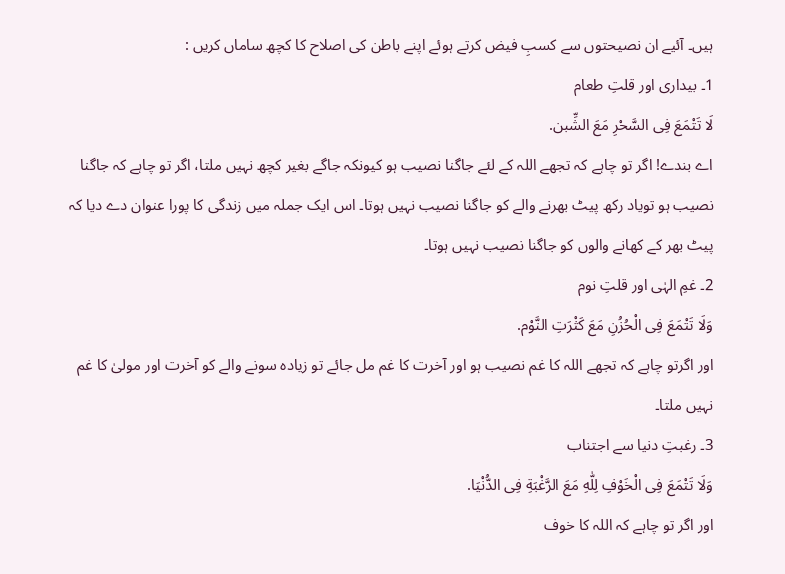ہیں۔ آئیے ان نصیحتوں سے کسبِ فیض کرتے ہوئے اپنے باطن کی اصلاح کا کچھ ساماں کریں :
1۔ بیداری اور قلتِ طعام
لَا تَتْمَعَ فِی السَّحْرِ مَعَ الشِّبن.
اے بندے! اگر تو چاہے کہ تجھے اللہ کے لئے جاگنا نصیب ہو کیونکہ جاگے بغیر کچھ نہیں ملتا، اگر تو چاہے کہ جاگنا نصیب ہو تویاد رکھ پیٹ بھرنے والے کو جاگنا نصیب نہیں ہوتا۔ اس ایک جملہ میں زندگی کا پورا عنوان دے دیا کہ پیٹ بھر کے کھانے والوں کو جاگنا نصیب نہیں ہوتا۔
2۔ غمِ الہٰی اور قلتِ نوم
وَلَا تَتْمَعَ فِی الْحُزُنِ مَعَ کَثْرَتِ النَّوْم.
اور اگرتو چاہے کہ تجھے اللہ کا غم نصیب ہو اور آخرت کا غم مل جائے تو زیادہ سونے والے کو آخرت اور مولیٰ کا غم نہیں ملتا۔
3۔ رغبتِ دنیا سے اجتناب
وَلَا تَتْمَعَ فِی الْخَوْفِ لِلّٰهِ مَعَ الرَّغْبَةِ فِی الدُّنْيَا.
اور اگر تو چاہے کہ اللہ کا خوف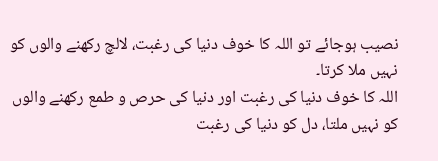نصیب ہوجائے تو اللہ کا خوف دنیا کی رغبت، لالچ رکھنے والوں کو نہیں ملا کرتا۔
اللہ کا خوف دنیا کی رغبت اور دنیا کی حرص و طمع رکھنے والوں کو نہیں ملتا، دل کو دنیا کی رغبت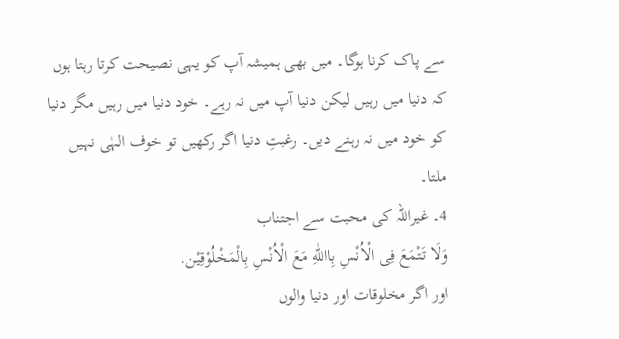سے پاک کرنا ہوگا۔ میں بھی ہمیشہ آپ کو یہی نصیحت کرتا رہتا ہوں کہ دنیا میں رہیں لیکن دنیا آپ میں نہ رہے۔ خود دنیا میں رہیں مگر دنیا کو خود میں نہ رہنے دیں۔ رغبتِ دنیا اگر رکھیں تو خوف الہٰی نہیں ملتا۔
4۔ غیراللہ کی محبت سے اجتناب
وَلَا تَتْمَعَ فِی الْاُنْسِ بِااللّٰهِ مَعَ الْاُنْسِ بِالْمَخْلُوْقِيْن.
اور اگر مخلوقات اور دنیا والوں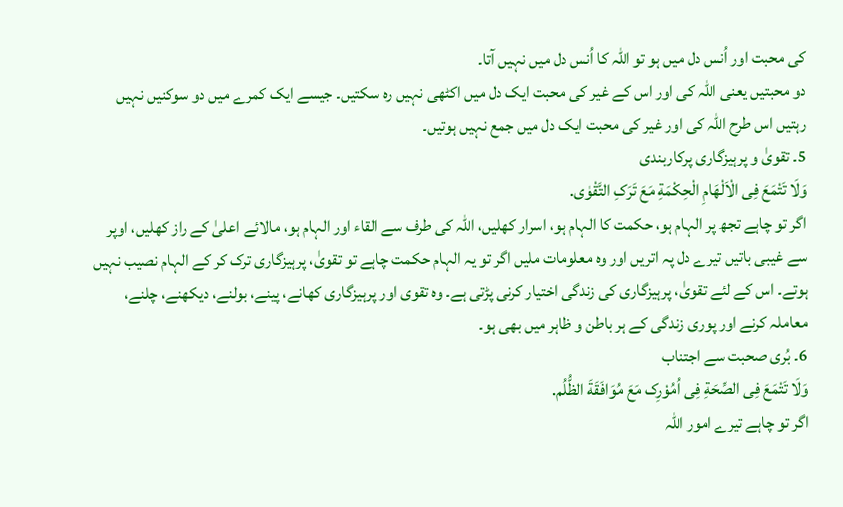کی محبت اور اُنس دل میں ہو تو اللہ کا اُنس دل میں نہیں آتا۔
دو محبتیں یعنی اللہ کی اور اس کے غیر کی محبت ایک دل میں اکٹھی نہیں رہ سکتیں۔ جیسے ایک کمرے میں دو سوکنیں نہیں رہتیں اس طرح اللہ کی اور غیر کی محبت ایک دل میں جمع نہیں ہوتیں۔
5۔ تقویٰ و پرہیزگاری پرکاربندی
وَلَا تَتْمَعَ فِی الْاَلْهَامِ الْحِکْمَةِ مَعَ تَرَکِ التَّقْوٰی.
اگر تو چاہے تجھ پر الہام ہو، حکمت کا الہام ہو، اسرار کھلیں، اللہ کی طرف سے القاء اور الہام ہو، مالائے اعلیٰ کے راز کھلیں، اوپر سے غیبی باتیں تیرے دل پہ اتریں اور وہ معلومات ملیں اگر تو یہ الہام حکمت چاہے تو تقویٰ، پرہیزگاری ترک کر کے الہام نصیب نہیں ہوتے۔ اس کے لئے تقویٰ، پرہیزگاری کی زندگی اختیار کرنی پڑتی ہے۔ وہ تقوی اور پرہیزگاری کھانے، پینے، بولنے، دیکھنے، چلنے، معاملہ کرنے اور پوری زندگی کے ہر باطن و ظاہر میں بھی ہو۔
6۔ بُری صحبت سے اجتناب
وَلَا تَتْمَعَ فِی الصِّحَةِ فِی اُمُوْرِک مَعَ مُوَافَقَةَ الظُّلُم.
اگر تو چاہے تیرے امور اللہ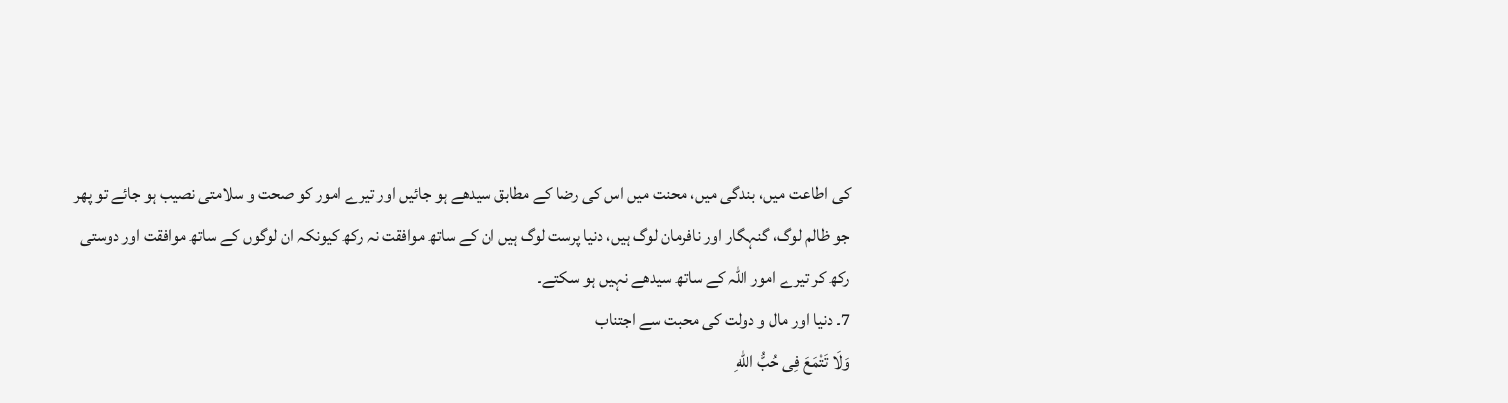کی اطاعت میں، بندگی میں، محنت میں اس کی رضا کے مطابق سیدھے ہو جائیں اور تیرے امور کو صحت و سلامتی نصیب ہو جائے تو پھر جو ظالم لوگ، گنہگار اور نافرمان لوگ ہیں، دنیا پرست لوگ ہیں ان کے ساتھ موافقت نہ رکھ کیونکہ ان لوگوں کے ساتھ موافقت اور دوستی رکھ کر تیرے امور اللہ کے ساتھ سیدھے نہیں ہو سکتے۔
7۔ دنیا اور مال و دولت کی محبت سے اجتناب
وَلَا تَتْمَعَ فِی حُبُّ اللّٰهِ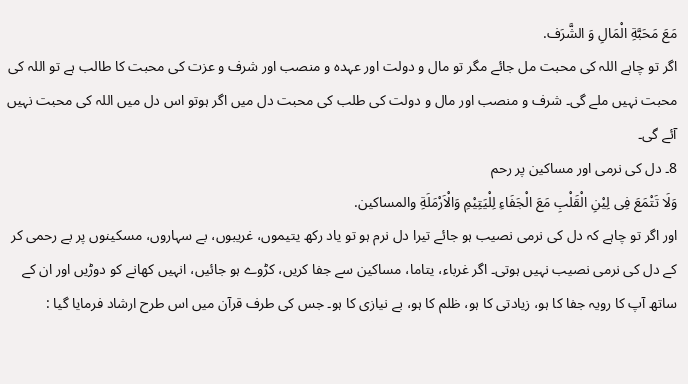مَعَ مَحَبَّةِ الْمَالِ وَ الشَّرَف.
اگر تو چاہے اللہ کی محبت مل جائے مگر تو مال و دولت اور عہدہ و منصب اور شرف و عزت کی محبت کا طالب ہے تو اللہ کی محبت نہیں ملے گی۔ شرف و منصب اور مال و دولت کی طلب کی محبت دل میں اگر ہوتو اس دل میں اللہ کی محبت نہیں آئے گی۔
8۔ دل کی نرمی اور مساکین پر رحم
وَلَا تَتْمَعَ فِی لِيْنِ الْقَلْبِ مَعَ الْجَفَاءِ لِلْيَتِيْمِ وَالْاَرْمَلَةِ والمساکين.
اور اگر تو چاہے کہ دل کی نرمی نصیب ہو جائے تیرا دل نرم ہو تو یاد رکھ یتیموں، غریبوں، بے سہاروں، مسکینوں پر بے رحمی کر کے دل کی نرمی نصیب نہیں ہوتی۔ اگر غرباء، یتاما، مساکین سے جفا کریں، کڑوے ہو جائیں، انہیں کھانے کو دوڑیں اور ان کے ساتھ آپ کا رویہ جفا کا ہو، زیادتی کا ہو، ظلم کا ہو، بے نیازی کا ہو۔ جس کی طرف قرآن میں اس طرح ارشاد فرمایا گیا :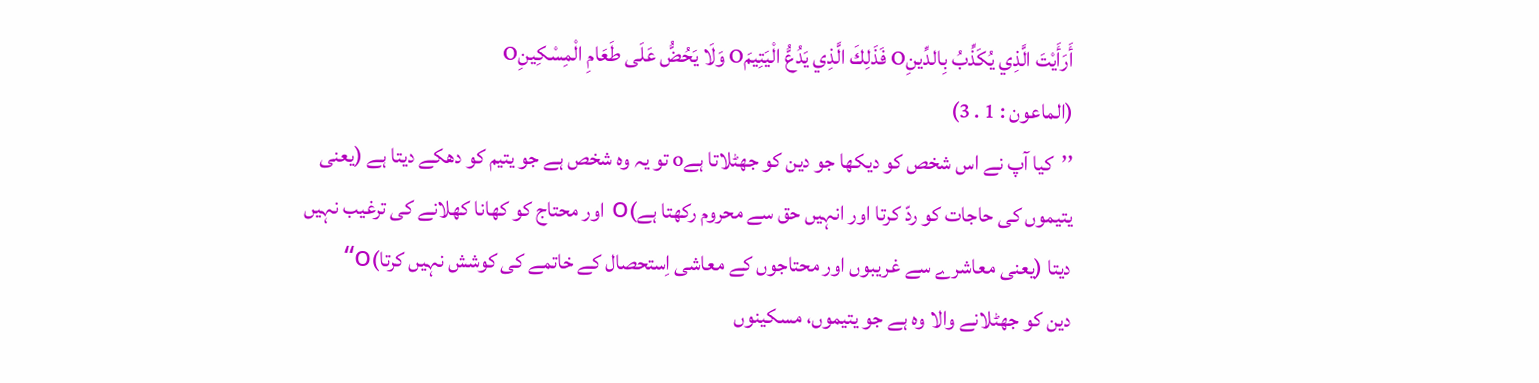أَرَأَيْتَ الَّذِي يُكَذِّبُ بِالدِّينِO فَذَلِكَ الَّذِي يَدُعُّ الْيَتِيمَO وَلَا يَحُضُّ عَلَى طَعَامِ الْمِسْكِينِO
(الماعون : 1 . 3)
’’کیا آپ نے اس شخص کو دیکھا جو دین کو جھٹلاتا ہےo تو یہ وہ شخص ہے جو یتیم کو دھکے دیتا ہے (یعنی یتیموں کی حاجات کو ردّ کرتا اور انہیں حق سے محروم رکھتا ہے)o اور محتاج کو کھانا کھلانے کی ترغیب نہیں دیتا (یعنی معاشرے سے غریبوں اور محتاجوں کے معاشی اِستحصال کے خاتمے کی کوشش نہیں کرتا)o‘‘
دین کو جھٹلانے والا وہ ہے جو یتیموں، مسکینوں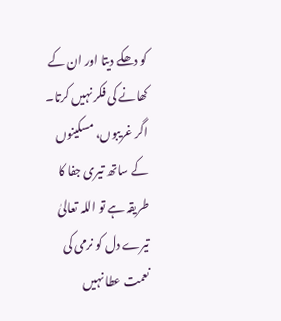کو دھکے دیتا اور ان کے کھانے کی فکر نہیں کرتا۔ اگر غریبوں، مسکینوں کے ساتھ تیری جفا کا طریقہ ہے تو اللہ تعالیٰ تیرے دل کو نرمی کی نعمت عطا نہیں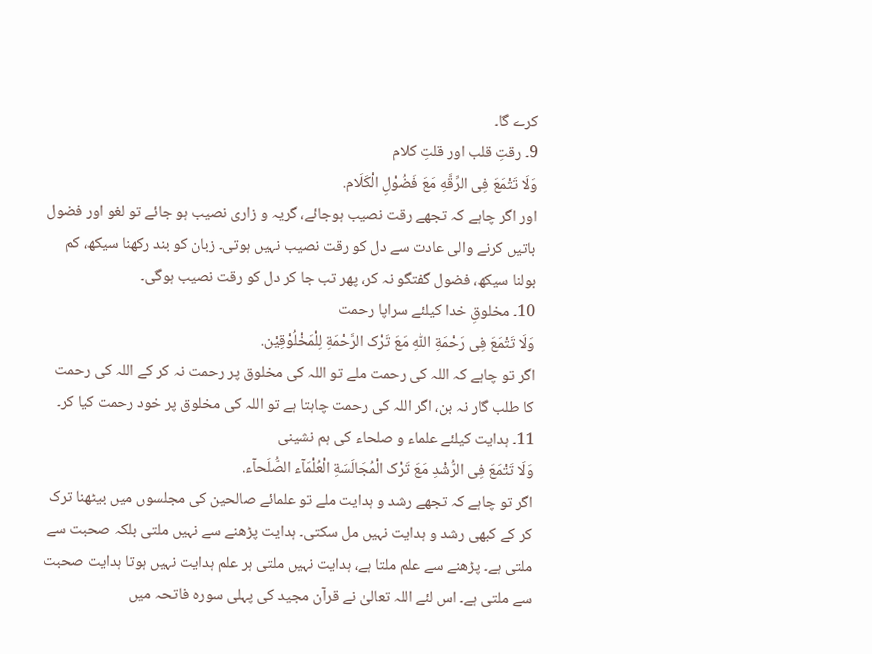کرے گا۔
9۔ رقتِ قلب اور قلتِ کلام
وَلَا تَتْمَعَ فِی الرِّقَّهِ مَعَ فَضُوْلِ الْکَلَام.
اور اگر چاہے کہ تجھے رقت نصیب ہوجائے، گریہ و زاری نصیب ہو جائے تو لغو اور فضول باتیں کرنے والی عادت سے دل کو رقت نصیب نہیں ہوتی۔ زبان کو بند رکھنا سیکھ، کم بولنا سیکھ، فضول گفتگو نہ کر، پھر تب جا کر دل کو رقت نصیب ہوگی۔
10۔ مخلوقِ خدا کیلئے سراپا رحمت
وَلَا تَتْمَعَ فِی رَحْمَةِ اللّٰهِ مَعَ تَرْک الرَّحْمَةِ لِلْمَخْلُوْقِيْن.
اگر تو چاہے کہ اللہ کی رحمت ملے تو اللہ کی مخلوق پر رحمت نہ کر کے اللہ کی رحمت کا طلب گار نہ بن، اگر اللہ کی رحمت چاہتا ہے تو اللہ کی مخلوق پر خود رحمت کیا کر۔
11۔ ہدایت کیلئے علماء و صلحاء کی ہم نشینی
وَلَا تَتْمَعَ فِی الرُّشْدِ مَعَ تَرْک الْمُجَالَسَةِ الْعُلْمَآء الصُّلَحآء.
اگر تو چاہے کہ تجھے رشد و ہدایت ملے تو علمائے صالحین کی مجلسوں میں بیٹھنا ترک کر کے کبھی رشد و ہدایت نہیں مل سکتی۔ ہدایت پڑھنے سے نہیں ملتی بلکہ صحبت سے ملتی ہے۔ پڑھنے سے علم ملتا ہے، ہدایت نہیں ملتی ہر علم ہدایت نہیں ہوتا ہدایت صحبت سے ملتی ہے۔ اس لئے اللہ تعالیٰ نے قرآن مجید کی پہلی سورہ فاتحہ میں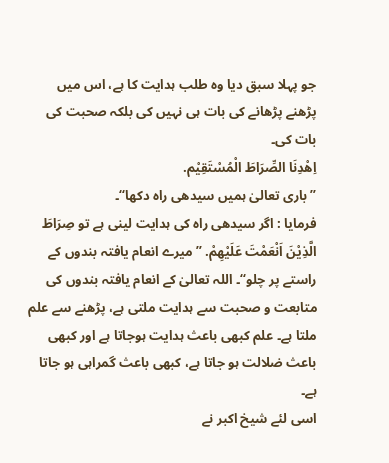جو پہلا سبق دیا وہ طلب ہدایت کا ہے، اس میں پڑھنے پڑھانے کی بات ہی نہیں کی بلکہ صحبت کی بات کی۔
اِهْدِنَا الصِّرَاطَ الْمُسْتَقِيْم.
’’باری تعالیٰ ہمیں سیدھی راہ دکھا‘‘۔
فرمایا : اگر سیدھی راہ کی ہدایت لینی ہے تو صِرَاطَ الَّذِيْنَ اَنْعَمْتَ عَلَيْهِمْ. ’’میرے انعام یافتہ بندوں کے راستے پر چلو‘‘۔ اللہ تعالیٰ کے انعام یافتہ بندوں کی متابعت و صحبت سے ہدایت ملتی ہے، پڑھنے سے علم ملتا ہے۔ علم کبھی باعث ہدایت ہوجاتا ہے اور کبھی باعث ضلالت ہو جاتا ہے، کبھی باعث گمراہی ہو جاتا ہے۔
اسی لئے شیخ اکبر نے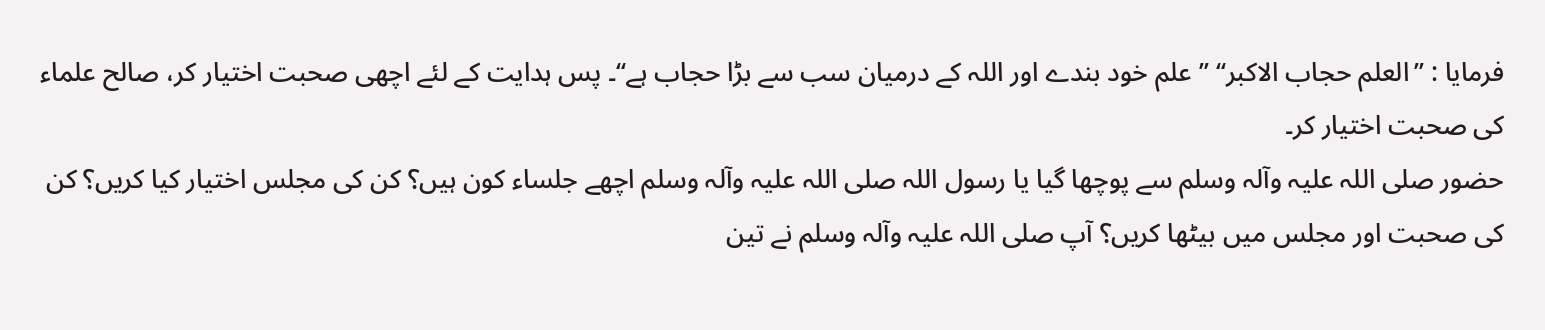فرمایا : ’’العلم حجاب الاکبر‘‘ ’’علم خود بندے اور اللہ کے درمیان سب سے بڑا حجاب ہے‘‘۔ پس ہدایت کے لئے اچھی صحبت اختیار کر، صالح علماء کی صحبت اختیار کر۔
حضور صلی اللہ علیہ وآلہ وسلم سے پوچھا گیا یا رسول اللہ صلی اللہ علیہ وآلہ وسلم اچھے جلساء کون ہیں؟ کن کی مجلس اختیار کیا کریں؟ کن کی صحبت اور مجلس میں بیٹھا کریں؟ آپ صلی اللہ علیہ وآلہ وسلم نے تین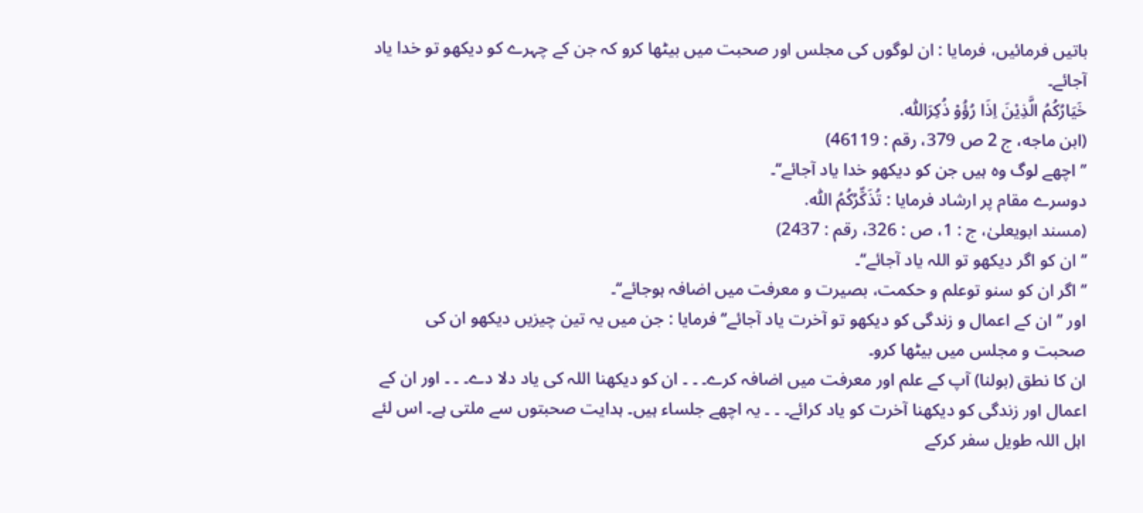باتیں فرمائیں، فرمایا : ان لوگوں کی مجلس اور صحبت میں بیٹھا کرو کہ جن کے چہرے کو دیکھو تو خدا یاد آجائے۔
خَيَارُکُمُ الَّذِيْنَ اِذَا رُؤُوْ ذُکِرَاللّٰه.
(ابن ماجه، ج 2 ص 379، رقم : 46119)
’’اچھے لوگ وہ ہیں جن کو دیکھو خدا یاد آجائے‘‘۔
دوسرے مقام پر ارشاد فرمایا : تُذَکِّرُکُمُ اللّٰه.
(مسند ابويعلیٰ، ج : 1، ص : 326، رقم : 2437)
’’ان کو اگر دیکھو تو اللہ یاد آجائے‘‘۔
’’اگر ان کو سنو توعلم و حکمت، بصیرت و معرفت میں اضافہ ہوجائے‘‘۔
اور ’’ان کے اعمال و زندگی کو دیکھو تو آخرت یاد آجائے‘‘ فرمایا : جن میں یہ تین چیزیں دیکھو ان کی صحبت و مجلس میں بیٹھا کرو۔
ان کا نطق (بولنا) آپ کے علم اور معرفت میں اضافہ کرے۔ ۔ ۔ ان کو دیکھنا اللہ کی یاد دلا دے۔ ۔ ۔ اور ان کے اعمال اور زندگی کو دیکھنا آخرت کو یاد کرائے۔ ۔ ۔ یہ اچھے جلساء ہیں۔ ہدایت صحبتوں سے ملتی ہے۔ اس لئے اہل اللہ طویل سفر کرکے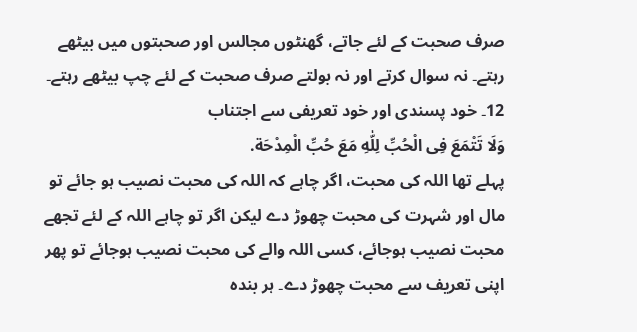صرف صحبت کے لئے جاتے، گھنٹوں مجالس اور صحبتوں میں بیٹھے رہتے۔ نہ سوال کرتے اور نہ بولتے صرف صحبت کے لئے چپ بیٹھے رہتے۔
12۔ خود پسندی اور خود تعریفی سے اجتناب
وَلَا تَتْمَعَ فِی الْحُبِّ لِلّٰهِ مَعَ حُبِّ الْمِدْحَة.
پہلے تھا اللہ کی محبت، اگر چاہے کہ اللہ کی محبت نصیب ہو جائے تو مال اور شہرت کی محبت چھوڑ دے لیکن اگر تو چاہے اللہ کے لئے تجھے محبت نصیب ہوجائے، کسی اللہ والے کی محبت نصیب ہوجائے تو پھر اپنی تعریف سے محبت چھوڑ دے۔ ہر بندہ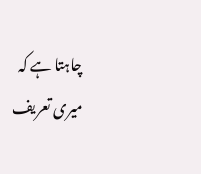چاہتا ہے کہ میری تعریف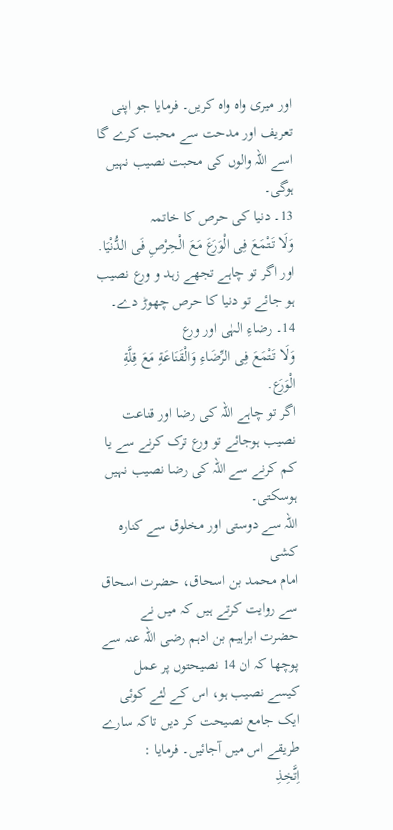اور میری واہ واہ کریں۔ فرمایا جو اپنی تعریف اور مدحت سے محبت کرے گا اسے اللہ والوں کی محبت نصیب نہیں ہوگی۔
13۔ دنیا کی حرص کا خاتمہ
وَلَا تَتْمَعَ فِی الْوَرَعَ مَعَ الْحِرْصِ فَی الدُّنْيَا.
اور اگر تو چاہے تجھے زہد و ورع نصیب ہو جائے تو دنیا کا حرص چھوڑ دے۔
14۔ رضاءِ الہٰی اور ورع
وَلَا تَتْمَعَ فِی الرِّضَاءِ وَالْقَنَاعَةِ مَعَ قِلَّةِ الْوَرَع.
اگر تو چاہے اللہ کی رضا اور قناعت نصیب ہوجائے تو ورع ترک کرنے سے یا کم کرنے سے اللہ کی رضا نصیب نہیں ہوسکتی۔
اللہ سے دوستی اور مخلوق سے کنارہ کشی
امام محمد بن اسحاق، حضرت اسحاق سے روایت کرتے ہیں کہ میں نے حضرت ابراہیم بن ادہم رضی اللہ عنہ سے پوچھا کہ ان 14 نصیحتوں پر عمل کیسے نصیب ہو، اس کے لئے کوئی ایک جامع نصیحت کر دیں تاکہ سارے طریقے اس میں آجائیں۔ فرمایا :
اِتَّخِذِ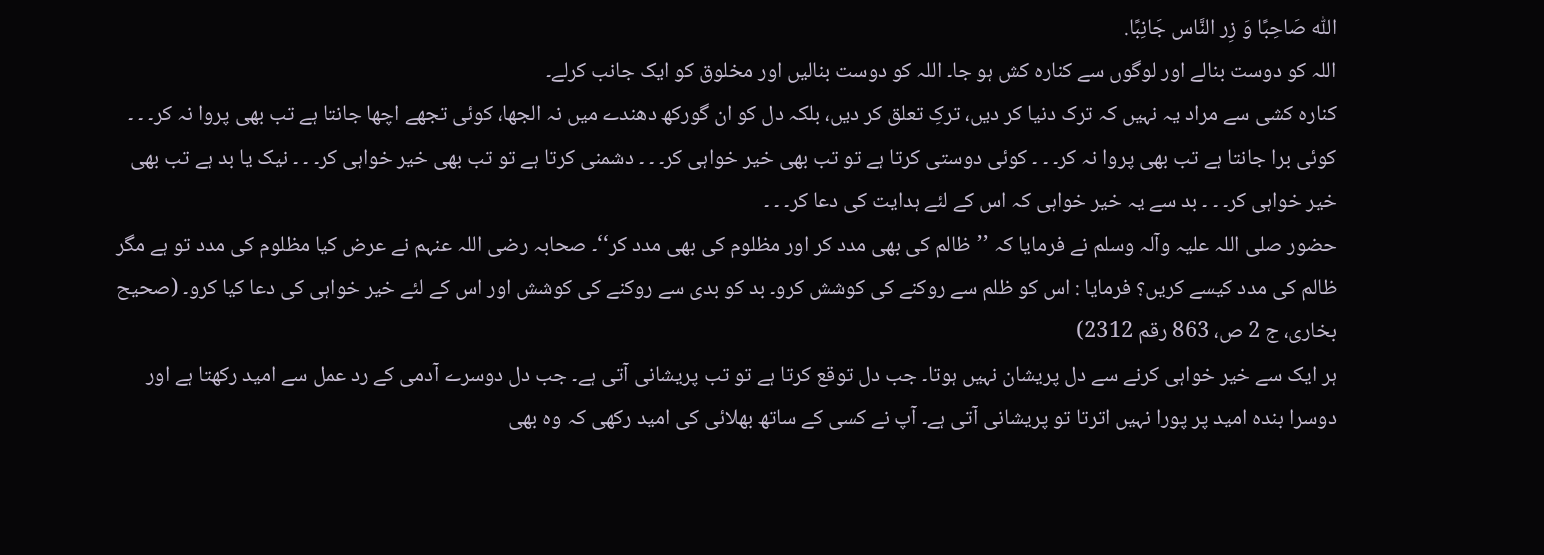اللّٰه صَاحِبًا وَ زِر النَّاس جَانِبًا.
اللہ کو دوست بنالے اور لوگوں سے کنارہ کش ہو جا۔ اللہ کو دوست بنالیں اور مخلوق کو ایک جانب کرلے۔
کنارہ کشی سے مراد یہ نہیں کہ ترک دنیا کر دیں، ترکِ تعلق کر دیں، بلکہ دل کو ان گورکھ دھندے میں نہ الجھا، کوئی تجھے اچھا جانتا ہے تب بھی پروا نہ کر۔ ۔ ۔ کوئی برا جانتا ہے تب بھی پروا نہ کر۔ ۔ ۔ کوئی دوستی کرتا ہے تو تب بھی خیر خواہی کر۔ ۔ ۔ دشمنی کرتا ہے تو تب بھی خیر خواہی کر۔ ۔ ۔ نیک یا بد ہے تب بھی خیر خواہی کر۔ ۔ ۔ بد سے یہ خیر خواہی کہ اس کے لئے ہدایت کی دعا کر۔ ۔ ۔
حضور صلی اللہ علیہ وآلہ وسلم نے فرمایا کہ ’’ظالم کی بھی مدد کر اور مظلوم کی بھی مدد کر‘‘۔ صحابہ رضی اللہ عنہم نے عرض کیا مظلوم کی مدد تو ہے مگر ظالم کی مدد کیسے کریں؟ فرمایا : اس کو ظلم سے روکنے کی کوشش کرو۔ بد کو بدی سے روکنے کی کوشش اور اس کے لئے خیر خواہی کی دعا کیا کرو۔ (صحیح بخاری، ج 2 ص، 863 رقم 2312)
ہر ایک سے خیر خواہی کرنے سے دل پریشان نہیں ہوتا۔ جب دل توقع کرتا ہے تو تب پریشانی آتی ہے۔ جب دل دوسرے آدمی کے رد عمل سے امید رکھتا ہے اور دوسرا بندہ امید پر پورا نہیں اترتا تو پریشانی آتی ہے۔ آپ نے کسی کے ساتھ بھلائی کی امید رکھی کہ وہ بھی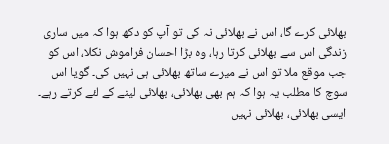بھلائی کرے گا، اس نے بھلائی نہ کی تو آپ کو دکھ ہوا کہ میں ساری زندگی اس سے بھلائی کرتا رہا، وہ بڑا احسان فراموش نکلا، اس کو جب موقع ملا تو اس نے میرے ساتھ بھلائی ہی نہیں کی۔ گویا اس سوچ کا مطلب یہ ہوا کہ ہم بھی بھلائی، بھلائی لینے کے لئے کرتے رہے۔ ایسی بھلائی، بھلائی نہیں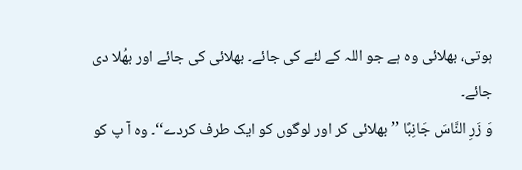ہوتی، بھلائی وہ ہے جو اللہ کے لئے کی جائے۔ بھلائی کی جائے اور بھُلا دی جائے۔
وَ زَرِ النَّاسَ جَانِبًا ’’بھلائی کر اور لوگوں کو ایک طرف کردے‘‘۔ وہ آ پ کو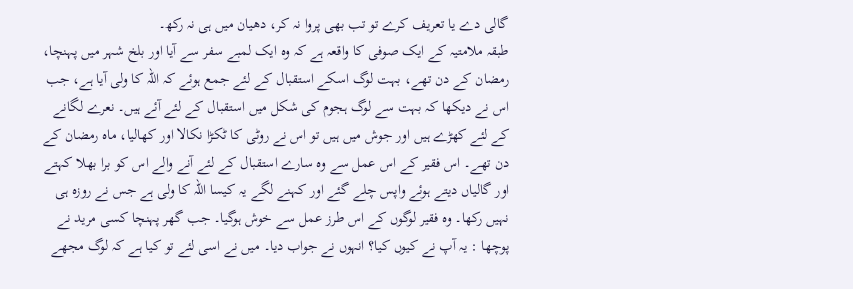گالی دے یا تعریف کرے تو تب بھی پروا نہ کر، دھیان میں ہی نہ رکھ۔
طبقہ ملامتیہ کے ایک صوفی کا واقعہ ہے کہ وہ ایک لمبے سفر سے آیا اور بلخ شہر میں پہنچا، رمضان کے دن تھے، بہت لوگ اسکے استقبال کے لئے جمع ہوئے کہ اللہ کا ولی آیا ہے، جب اس نے دیکھا کہ بہت سے لوگ ہجوم کی شکل میں استقبال کے لئے آئے ہیں۔ نعرے لگانے کے لئے کھڑے ہیں اور جوش میں ہیں تو اس نے روٹی کا ٹکڑا نکالا اور کھالیا، ماہ رمضان کے دن تھے۔ اس فقیر کے اس عمل سے وہ سارے استقبال کے لئے آنے والے اس کو برا بھلا کہتے اور گالیاں دیتے ہوئے واپس چلے گئے اور کہنے لگے یہ کیسا اللہ کا ولی ہے جس نے روزہ ہی نہیں رکھا۔ وہ فقیر لوگوں کے اس طرز عمل سے خوش ہوگیا۔ جب گھر پہنچا کسی مرید نے پوچھا : یہ آپ نے کیوں کیا؟ انہوں نے جواب دیا۔ میں نے اسی لئے تو کیا ہے کہ لوگ مجھے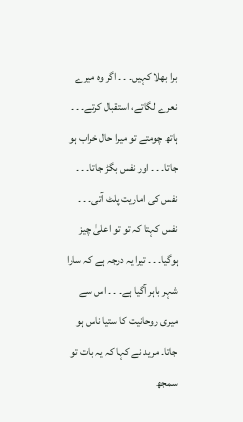برا بھلا کہیں۔ ۔ ۔ اگر وہ میرے نعرے لگاتے، استقبال کرتے۔ ۔ ۔ ہاتھ چومتے تو میرا حال خراب ہو جاتا۔ ۔ ۔ اور نفس بگڑ جاتا۔ ۔ ۔ نفس کی اماریت پلٹ آتی۔ ۔ ۔ نفس کہتا کہ تو تو اعلیٰ چیز ہوگیا۔ ۔ ۔ تیرا یہ درجہ ہے کہ سارا شہر باہر آگیا ہے۔ ۔ ۔ اس سے میری روحانیت کا ستیا ناس ہو جاتا۔ مرید نے کہا کہ یہ بات تو سمجھ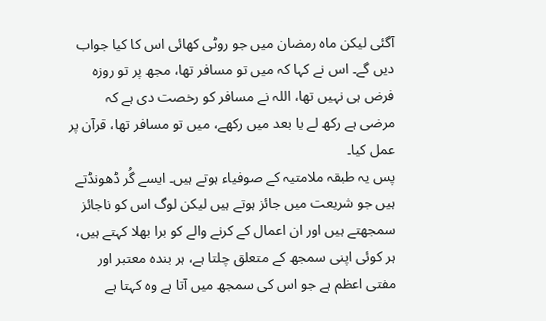آگئی لیکن ماہ رمضان میں جو روٹی کھائی اس کا کیا جواب دیں گے۔ اس نے کہا کہ میں تو مسافر تھا، مجھ پر تو روزہ فرض ہی نہیں تھا، اللہ نے مسافر کو رخصت دی ہے کہ مرضی ہے رکھ لے یا بعد میں رکھے، میں تو مسافر تھا، قرآن پر عمل کیا۔
پس یہ طبقہ ملامتیہ کے صوفیاء ہوتے ہیں۔ ایسے گُر ڈھونڈتے ہیں جو شریعت میں جائز ہوتے ہیں لیکن لوگ اس کو ناجائز سمجھتے ہیں اور ان اعمال کے کرنے والے کو برا بھلا کہتے ہیں، ہر کوئی اپنی سمجھ کے متعلق چلتا ہے، ہر بندہ معتبر اور مفتی اعظم ہے جو اس کی سمجھ میں آتا ہے وہ کہتا ہے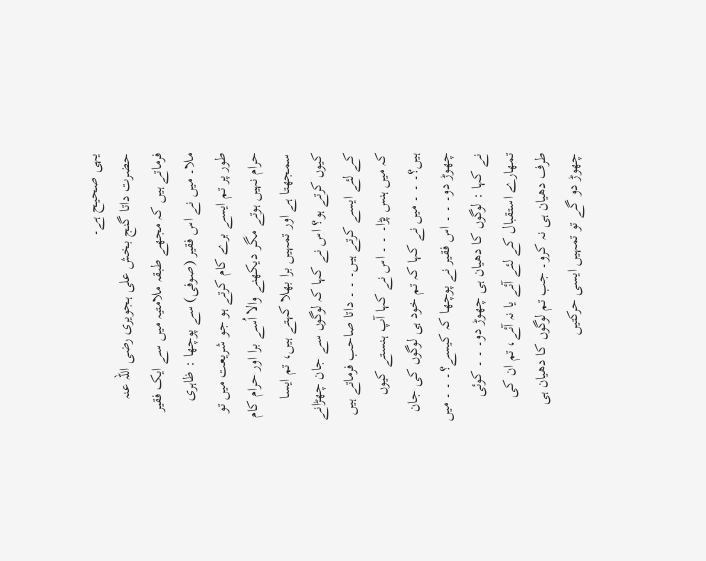یہی صحیح ہے۔
حضرت داتا گنج بخش علی ہجویری رضی اللہ عنہ فرماتے ہیں کہ مجھے طبقہ ملامتیہ میں سے ایک فقیر ملا۔ میں نے اس فقیر (صوفی) سے پوچھا : ظاہری طور پر تم ایسے برے کام کرتے ہو جو شریعت میں تو حرام نہیں ہوتے مگر دیکھنے والا اُسے برا اور حرام کام سمجھتا ہے اور تمہیں برا بھلا کہتے ہیں، تم ایسا کیوں کرتے ہو؟ اس نے کہا کہ لوگوں سے جان چھڑانے کے لئے ایسے کرتے ہیں۔ ۔ ۔ داتا صاحب فرماتے ہیں کہ میں ہنس پڑا۔ ۔ ۔ اس نے کہا آپ ہنستے کیوں ہیں؟۔ ۔ ۔ میں نے کہا کہ تم خود ہی لوگوں کی جان چھوڑ دو۔ ۔ ۔ اس فقیر نے پوچھا کہ کیسے؟۔ ۔ ۔ میں نے کہا : لوگوں کا دھیان ہی چھوڑ دو۔ ۔ ۔ کوئی تمھارے استقبال کے لئے آئے یا نہ آئے، تم ان کی طرف دھیان ہی نہ کرو۔ جب تم لوگوں کا دھیان ہی چھوڑ دو گے تو تمہیں ایسی حرکتیں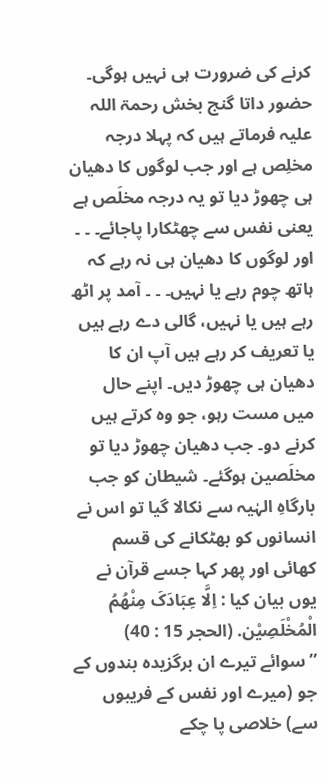کرنے کی ضرورت ہی نہیں ہوگی۔
حضور داتا گنج بخش رحمۃ اللہ علیہ فرماتے ہیں کہ پہلا درجہ مخلِص ہے اور جب لوگوں کا دھیان ہی چھوڑ دیا تو یہ درجہ مخلَص ہے یعنی نفس سے چھٹکارا پاجائے۔ ۔ ۔ اور لوگوں کا دھیان ہی نہ رہے کہ ہاتھ چوم رہے یا نہیں۔ ۔ ۔ آمد پر اٹھ رہے ہیں یا نہیں، گالی دے رہے ہیں یا تعریف کر رہے ہیں آپ ان کا دھیان ہی چھوڑ دیں۔ اپنے حال میں مست رہو، جو وہ کرتے ہیں کرنے دو۔ جب دھیان چھوڑ دیا تو مخلَصین ہوگئے۔ شیطان کو جب بارگاہِ الہٰیہ سے نکالا گیا تو اس نے انسانوں کو بھٹکانے کی قسم کھائی اور پھر کہا جسے قرآن نے یوں بیان کیا : اِلَّا عِبَادَکَ مِنْهُمُ الْمُخْلَصِيْن. (الحجر 15 : 40)
’’سوائے تیرے ان برگزیدہ بندوں کے جو (میرے اور نفس کے فریبوں سے) خلاصی پا چکے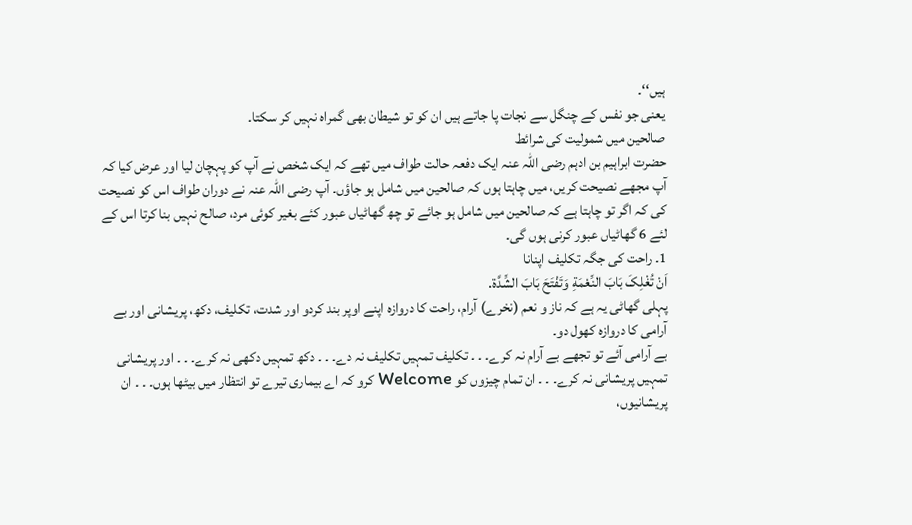ہیں‘‘۔
یعنی جو نفس کے چنگل سے نجات پا جاتے ہیں ان کو تو شیطان بھی گمراہ نہیں کر سکتا۔
صالحین میں شمولیت کی شرائط
حضرت ابراہیم بن ادہم رضی اللہ عنہ ایک دفعہ حالت طواف میں تھے کہ ایک شخص نے آپ کو پہچان لیا اور عرض کیا کہ آپ مجھے نصیحت کریں، میں چاہتا ہوں کہ صالحین میں شامل ہو جاؤں۔ آپ رضی اللہ عنہ نے دوران طواف اس کو نصیحت کی کہ اگر تو چاہتا ہے کہ صالحین میں شامل ہو جائے تو چھ گھاٹیاں عبور کئے بغیر کوئی مرد، صالح نہیں بنا کرتا اس کے لئے 6 گھاٹیاں عبور کرنی ہوں گی۔
1۔ راحت کی جگہ تکلیف اپنانا
اَنْ تُغْلِکَ بَابَ النِّعْمَةِ وَتَفْتَحَ بَابَ الشِّدَّة.
پہلی گھاٹی یہ ہے کہ ناز و نعم (نخرے) آرام، راحت کا دروازہ اپنے اوپر بند کردو اور شدت، تکلیف، دکھ، پریشانی اور بے آرامی کا دروازہ کھول دو۔
بے آرامی آئے تو تجھے بے آرام نہ کرے۔ ۔ ۔ تکلیف تمہیں تکلیف نہ دے۔ ۔ ۔ دکھ تمہیں دکھی نہ کرے۔ ۔ ۔ اور پریشانی تمہیں پریشانی نہ کرے۔ ۔ ۔ ان تمام چیزوں کو Welcome کرو کہ اے بیماری تیرے تو انتظار میں بیٹھا ہوں۔ ۔ ۔ ان پریشانیوں،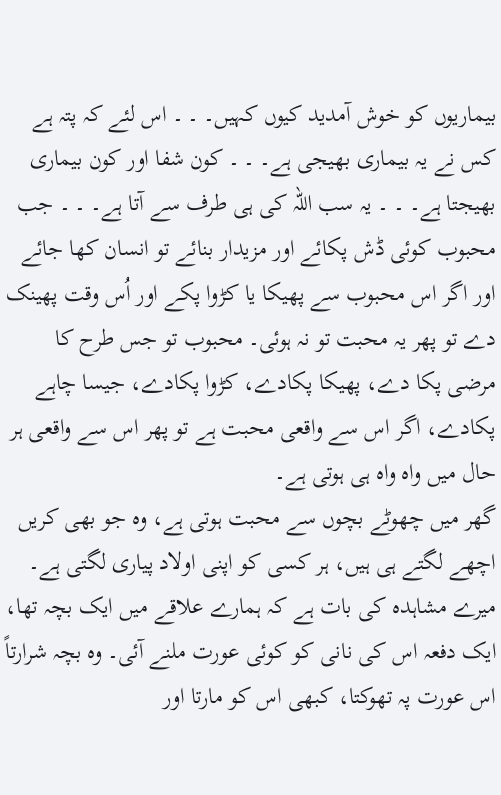بیماریوں کو خوش آمدید کیوں کہیں۔ ۔ ۔ اس لئے کہ پتہ ہے کس نے یہ بیماری بھیجی ہے۔ ۔ ۔ کون شفا اور کون بیماری بھیجتا ہے۔ ۔ ۔ یہ سب اللہ کی ہی طرف سے آتا ہے۔ ۔ ۔ جب محبوب کوئی ڈش پکائے اور مزیدار بنائے تو انسان کھا جائے اور اگر اس محبوب سے پھیکا یا کڑوا پکے اور اُس وقت پھینک دے تو پھر یہ محبت تو نہ ہوئی۔ محبوب تو جس طرح کا مرضی پکا دے، پھیکا پکادے، کڑوا پکادے، جیسا چاہے پکادے، اگر اس سے واقعی محبت ہے تو پھر اس سے واقعی ہر حال میں واہ واہ ہی ہوتی ہے۔
گھر میں چھوٹے بچوں سے محبت ہوتی ہے، وہ جو بھی کریں اچھے لگتے ہی ہیں، ہر کسی کو اپنی اولاد پیاری لگتی ہے۔ میرے مشاہدہ کی بات ہے کہ ہمارے علاقے میں ایک بچہ تھا، ایک دفعہ اس کی نانی کو کوئی عورت ملنے آئی۔ وہ بچہ شرارتاً اس عورت پہ تھوکتا، کبھی اس کو مارتا اور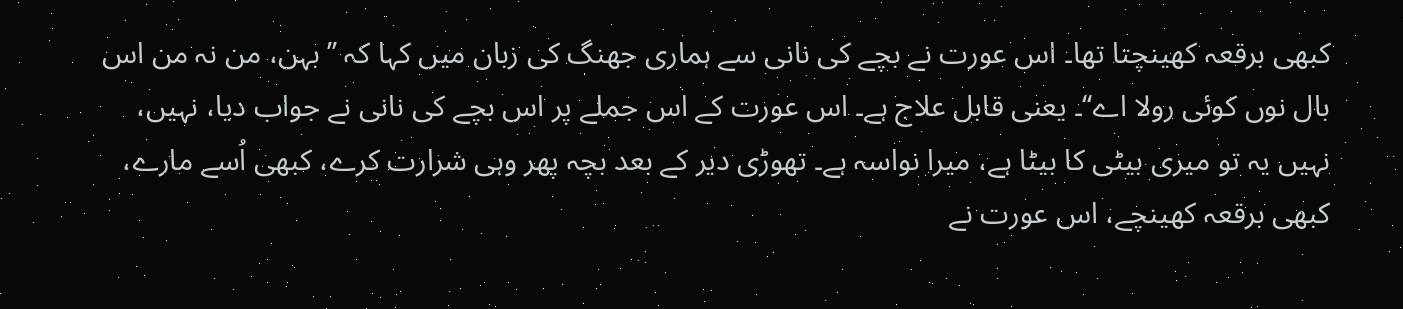کبھی برقعہ کھینچتا تھا۔ اس عورت نے بچے کی نانی سے ہماری جھنگ کی زبان میں کہا کہ ’’بہن، من نہ من اس بال نوں کوئی رولا اے‘‘۔ یعنی قابل علاج ہے۔ اس عورت کے اس جملے پر اس بچے کی نانی نے جواب دیا، نہیں، نہیں یہ تو میری بیٹی کا بیٹا ہے، میرا نواسہ ہے۔ تھوڑی دیر کے بعد بچہ پھر وہی شرارت کرے، کبھی اُسے مارے، کبھی برقعہ کھینچے، اس عورت نے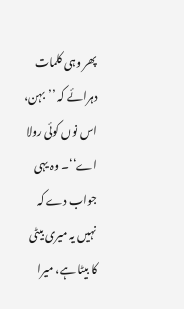پھر وہی کلمات دہرائے کہ ’’بہن، اس نوں کوئی رولا اے‘‘۔ وہ یہی جواب دے کہ نہیں یہ میری بیٹی کا بیٹا ہے، میرا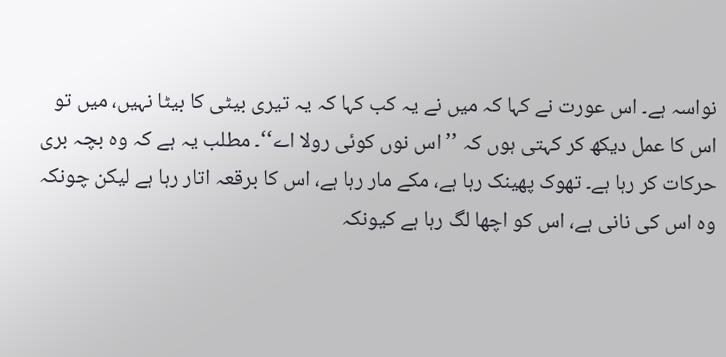نواسہ ہے۔ اس عورت نے کہا کہ میں نے یہ کب کہا کہ یہ تیری بیٹی کا بیٹا نہیں، میں تو اس کا عمل دیکھ کر کہتی ہوں کہ ’’اس نوں کوئی رولا اے‘‘۔ مطلب یہ ہے کہ وہ بچہ بری حرکات کر رہا ہے۔ تھوک پھینک رہا ہے، مکے مار رہا ہے، اس کا برقعہ اتار رہا ہے لیکن چونکہ وہ اس کی نانی ہے، اس کو اچھا لگ رہا ہے کیونکہ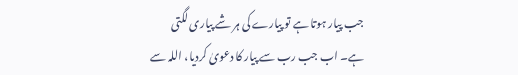جب پیار ہوتا ہے تو پیارے کی ہر شے پیاری لگتی ہے۔ اب جب رب سے پیار کا دعویٰ کردیا، اللہ سے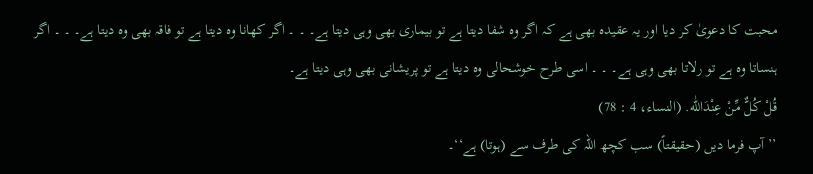محبت کا دعویٰ کر دیا اور یہ عقیدہ بھی ہے کہ اگر وہ شفا دیتا ہے تو بیماری بھی وہی دیتا ہے۔ ۔ ۔ اگر کھانا وہ دیتا ہے تو فاقہ بھی وہ دیتا ہے۔ ۔ ۔ اگر ہنساتا وہ ہے تو رلاتا بھی وہی ہے۔ ۔ ۔ اسی طرح خوشحالی وہ دیتا ہے تو پریشانی بھی وہی دیتا ہے۔
قُلْ کُلٌّ مِّنْ عِنْدَاللّٰه. (النساء، 4 : 78)
’’آپ فرما دیں (حقیقتاً) سب کچھ اللہ کی طرف سے (ہوتا) ہے‘‘۔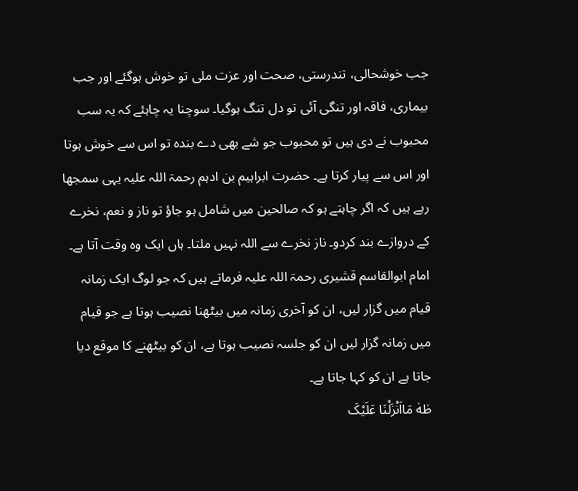جب خوشحالی، تندرستی، صحت اور عزت ملی تو خوش ہوگئے اور جب بیماری، فاقہ اور تنگی آئی تو دل تنگ ہوگیا۔ سوچنا یہ چاہئے کہ یہ سب محبوب نے دی ہیں تو محبوب جو شے بھی دے بندہ تو اس سے خوش ہوتا اور اس سے پیار کرتا ہے۔ حضرت ابراہیم بن ادہم رحمۃ اللہ علیہ یہی سمجھا رہے ہیں کہ اگر چاہتے ہو کہ صالحین میں شامل ہو جاؤ تو ناز و نعم، نخرے کے دروازے بند کردو۔ ناز نخرے سے اللہ نہیں ملتا۔ ہاں ایک وہ وقت آتا ہے۔ امام ابوالقاسم قشیری رحمۃ اللہ علیہ فرماتے ہیں کہ جو لوگ ایک زمانہ قیام میں گزار لیں، ان کو آخری زمانہ میں بیٹھنا نصیب ہوتا ہے جو قیام میں زمانہ گزار لیں ان کو جلسہ نصیب ہوتا ہے، ان کو بیٹھنے کا موقع دیا جاتا ہے ان کو کہا جاتا ہے۔
طٰهٰ مَااَنْزَلْنَا عَلَيْکَ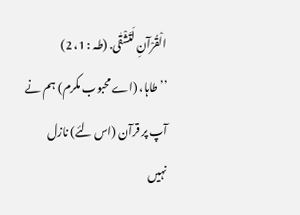الْقُرْآنِ لَتَشْقٰی. (طہ : 1، 2)
’’طاہا، (اے محبوب مکرم) ہم نے آپ پر قرآن (اس لئے) نازل نہیں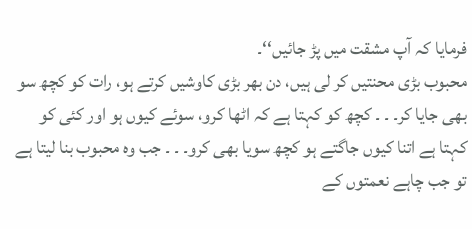فرمایا کہ آپ مشقت میں پڑ جائیں‘‘۔
محبوب بڑی محنتیں کر لی ہیں، دن بھر بڑی کاوشیں کرتے ہو، رات کو کچھ سو بھی جایا کر۔ ۔ ۔ کچھ کو کہتا ہے کہ اٹھا کرو، سوئے کیوں ہو اور کئی کو کہتا ہے اتنا کیوں جاگتے ہو کچھ سویا بھی کرو۔ ۔ ۔ جب وہ محبوب بنا لیتا ہے تو جب چاہے نعمتوں کے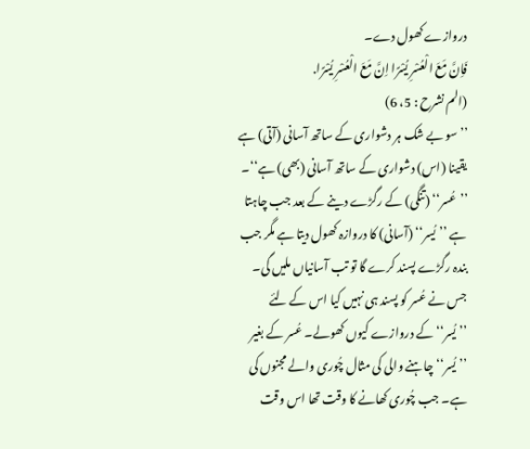دروازے کھول دے۔
فَاِنَّ مَعَ الْعُسْرِ يُسْرًا اِنَّ مَعَ الْعُسْرِ يُسْرًا.
(الم نشرح : 5، 6)
’’سو بے شک ہر دشواری کے ساتھ آسانی (آتی) ہے یقینا (اس) دشواری کے ساتھ آسانی (بھی) ہے‘‘۔
’’عُسر‘‘ (تنگی) کے رگڑے دینے کے بعد جب چاہتا ہے ’’يُسر‘‘ (آسانی) کا دروازہ کھول دیتا ہے مگر جب بندہ رگڑے پسند کرے گا تو تب آسانیاں ملیں گی۔ جس نے عُسر کو پسند ہی نہیں کیا اس کے لئے ’’يُسر‘‘ کے دروازے کیوں کھولے۔ عُسر کے بغیر ’’يُسر‘‘ چاہنے والی کی مثال چُوری والے مجنوں کی ہے۔ جب چُوری کھانے کا وقت تھا اس وقت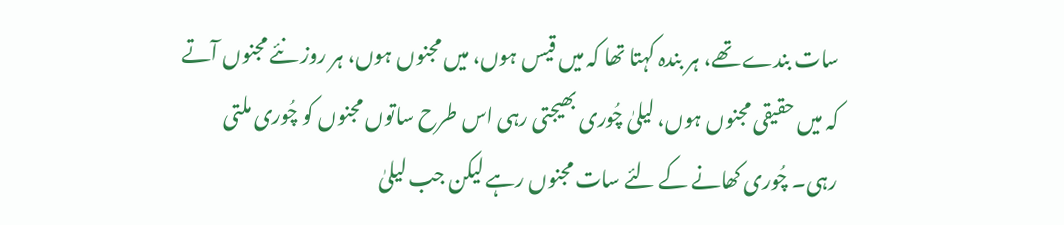سات بندے تھے، ہر بندہ کہتا تھا کہ میں قیس ہوں، میں مجنوں ہوں، ہر روز نئے مجنوں آتے کہ میں حقیقی مجنوں ہوں، لیلیٰ چُوری بھیجتی رہی اس طرح ساتوں مجنوں کو چُوری ملتی رہی۔ چُوری کھانے کے لئے سات مجنوں رہے لیکن جب لیلیٰ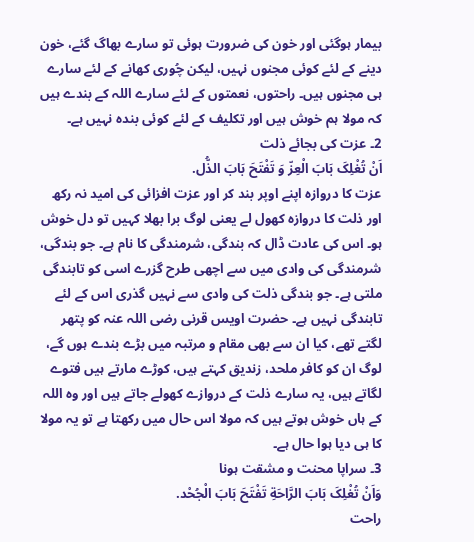بیمار ہوگئی اور خون کی ضرورت ہوئی تو سارے بھاگ گئے، خون دینے کے لئے کوئی مجنوں نہیں، لیکن چُوری کھانے کے لئے سارے ہی مجنوں ہیں۔ راحتوں، نعمتوں کے لئے سارے اللہ کے بندے ہیں کہ مولا ہم خوش ہیں اور تکلیف کے لئے کوئی بندہ نہیں ہے۔
2۔ عزت کی بجائے ذلت
اَنْ تُغْلِکَ بَابَ الْعِزّ وَ تَفْتَحَ بَابَ الذُّل.
عزت کا دروازہ اپنے اوپر بند کر اور عزت افزائی کی امید نہ رکھ اور ذلت کا دروازہ کھول لے یعنی لوگ برا بھلا کہیں تو دل خوش ہو۔ اس کی عادت ڈال کہ بندگی، شرمندگی کا نام ہے۔ جو بندگی، شرمندگی کی وادی میں سے اچھی طرح گزرے اسی کو تابندگی ملتی ہے۔ جو بندگی ذلت کی وادی سے نہیں گذری اس کے لئے تابندگی نہیں ہے۔ حضرت اویس قرنی رضی اللہ عنہ کو پتھر لگتے تھے، کیا ان سے بھی مقام و مرتبہ میں بڑے بندے ہوں گے، لوگ ان کو کافر ملحد، زندیق کہتے ہیں، کوڑے مارتے ہیں فتوے لگاتے ہیں، یہ سارے ذلت کے دروازے کھولے جاتے ہیں اور وہ اللہ کے ہاں خوش ہوتے ہیں کہ مولا اس حال میں رکھتا ہے تو یہ مولا کا ہی دیا ہوا حال ہے۔
3۔ سراپا محنت و مشقت ہونا
وَاَنْ تُغْلِکَ بَابَ الرَّاحَةِ تَفْتَحَ بَابَ الْجُحْد.
راحت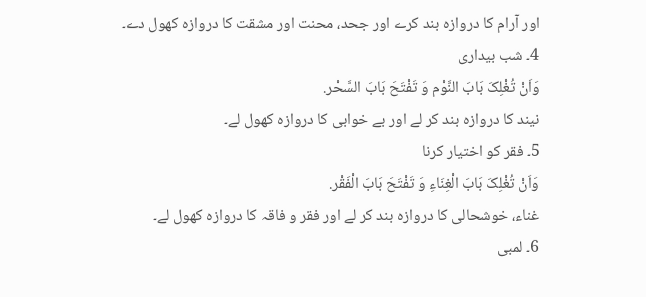اور آرام کا دروازہ بند کرے اور جحد، محنت اور مشقت کا دروازہ کھول دے۔
4۔ شب بیداری
وَاَنْ تُغْلِکَ بَابَ النَّوْم وَ تَفْتَحَ بَابَ السَّحْر.
نیند کا دروازہ بند کر لے اور بے خوابی کا دروازہ کھول لے۔
5۔ فقر کو اختیار کرنا
وَاَنْ تُغْلِکَ بَابَ الْغِنَاءِ وَ تَفْتَحَ بَابَ الْفَقْر.
غناء، خوشحالی کا دروازہ بند کر لے اور فقر و فاقہ کا دروازہ کھول لے۔
6۔ لمبی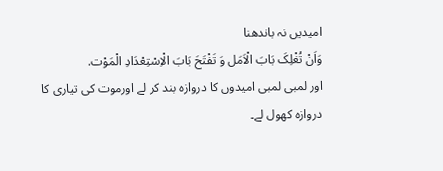امیدیں نہ باندھنا
وَاَنْ تُغْلِکَ بَابَ الْاَمَل وَ تَفْتَحَ بَابَ الْاِسْتِعْدَادِ الْمَوْت.
اور لمبی لمبی امیدوں کا دروازہ بند کر لے اورموت کی تیاری کا دروازہ کھول لے۔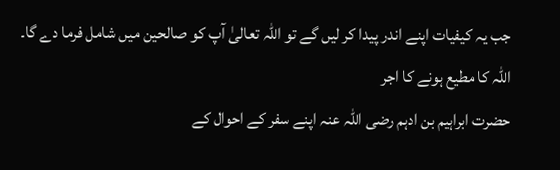جب یہ کیفیات اپنے اندر پیدا کر لیں گے تو اللہ تعالیٰ آپ کو صالحین میں شامل فرما دے گا۔
اللہ کا مطیع ہونے کا اجر
حضرت ابراہیم بن ادہم رضی اللہ عنہ اپنے سفر کے احوال کے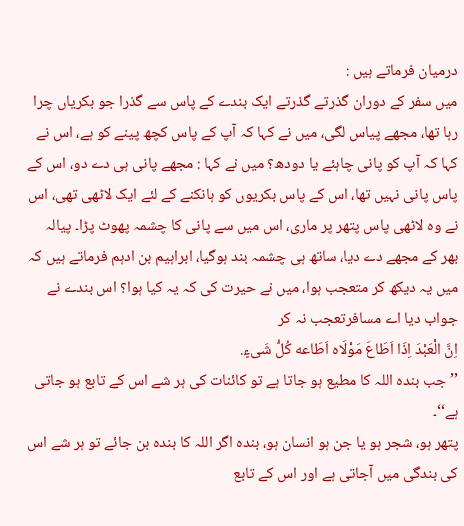درمیان فرماتے ہیں :
میں سفر کے دوران گذرتے گذرتے ایک بندے کے پاس سے گذرا جو بکریاں چرا رہا تھا، مجھے پیاس لگی، میں نے کہا کہ آپ کے پاس کچھ پینے کو ہے، اس نے کہا کہ آپ کو پانی چاہئے یا دودھ؟ میں نے کہا : مجھے پانی ہی دے دو، اس کے پاس پانی نہیں تھا، اس کے پاس بکریوں کو ہانکنے کے لئے ایک لاٹھی تھی، اس نے وہ لاٹھی پاس پتھر پر ماری، اس میں سے پانی کا چشمہ پھوٹ پڑا۔ پیالہ بھر کے مجھے دے دیا، ساتھ ہی چشمہ بند ہوگیا، ابراہیم بن ادہم فرماتے ہیں کہ میں یہ دیکھ کر متعجب ہوا، میں نے حیرت کی کہ یہ کیا ہوا؟ اس بندے نے جواب دیا اے مسافرتعجب نہ کر
اِنَّ الْعَبْدَ اِذَا اَطَاعَ مَوْلَاه اَطَاعه کُلُّ شَیءٍ.
’’جب بندہ اللہ کا مطیع ہو جاتا ہے تو کائنات کی ہر شے اس کے تابع ہو جاتی ہے‘‘۔
پتھر ہو، شجر ہو یا جن ہو انسان ہو، بندہ اگر اللہ کا بندہ بن جائے تو ہر شے اس کی بندگی میں آجاتی ہے اور اس کے تابع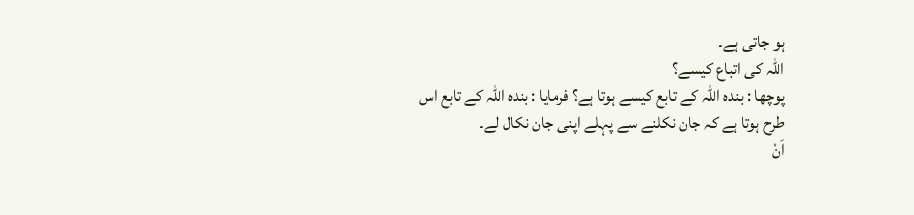ہو جاتی ہے۔
اللہ کی اتباع کیسے؟
پوچھا : بندہ اللہ کے تابع کیسے ہوتا ہے؟ فرمایا : بندہ اللہ کے تابع اس طرح ہوتا ہے کہ جان نکلنے سے پہلے اپنی جان نکال لے۔
اَنْ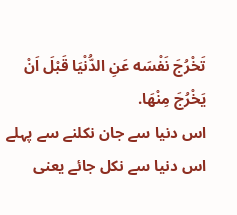تَخْرُجَ نَفْسَه عَنِ الدُّنْيَا قَبْلَ اَنْ يَخْرُجَ مِنْهَا.
اس دنیا سے جان نکلنے سے پہلے اس دنیا سے نکل جائے یعنی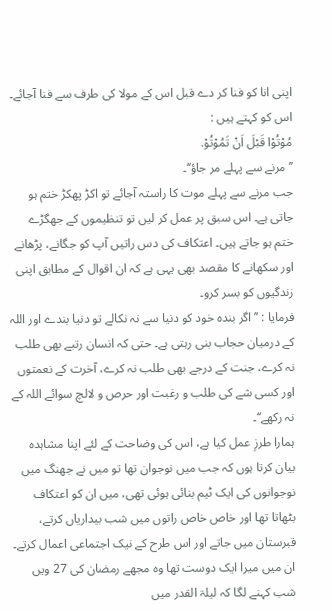اپنی انا کو فنا کر دے قبل اس کے مولا کی طرف سے فنا آجائے۔ اس کو کہتے ہیں :
مُوْتُوْا قَبْلَ اَنْ تَمُوْتُوْ.
’’ مرنے سے پہلے مر جاؤ‘‘۔
جب مرنے سے پہلے موت کا راستہ آجائے تو اکڑ پھکڑ ختم ہو جاتی ہے۔ اس سبق پر عمل کر لیں تو تنظیموں کے جھگڑے ختم ہو جاتے ہیں۔ اعتکاف کی دس راتیں آپ کو جگانے، پڑھانے اور سکھانے کا مقصد بھی یہی ہے کہ ان اقوال کے مطابق اپنی زندگیوں کو بسر کرو۔
فرمایا : ’’اگر بندہ خود کو دنیا سے نہ نکالے تو دنیا بندے اور اللہ کے درمیان حجاب بنی رہتی ہے۔ حتی کہ انسان رتبے بھی طلب نہ کرے، جنت کے درجے بھی طلب نہ کرے، آخرت کے نعمتوں اور کسی شے کی طلب و رغبت اور حرص و لالچ سوائے اللہ کے نہ رکھے‘‘۔
ہمارا طرزِ عمل کیا ہے، اس کی وضاحت کے لئے اپنا مشاہدہ بیان کرتا ہوں کہ جب میں نوجوان تھا تو میں نے جھنگ میں نوجوانوں کی ایک ٹیم بنائی ہوئی تھی، میں ان کو اعتکاف بٹھاتا تھا اور خاص خاص راتوں میں شب بیداریاں کرتے، قبرستان میں جاتے اور اس طرح کے نیک اجتماعی اعمال کرتے۔ ان میں میرا ایک دوست تھا وہ مجھے رمضان کی 27 ویں شب کہنے لگا کہ لیلۃ القدر میں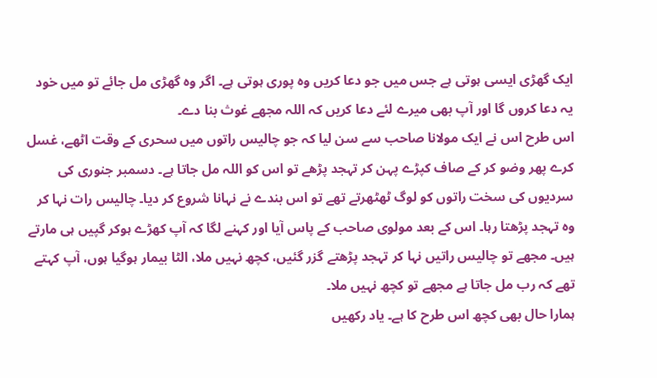ایک گھڑی ایسی ہوتی ہے جس میں جو دعا کریں وہ پوری ہوتی ہے۔ اگر وہ گھڑی مل جائے تو میں خود یہ دعا کروں گا اور آپ بھی میرے لئے دعا کریں کہ اللہ مجھے غوث بنا دے۔
اس طرح اس نے ایک مولانا صاحب سے سن لیا کہ جو چالیس راتوں میں سحری کے وقت اٹھے، غسل کرے پھر وضو کر کے صاف کپڑے پہن کر تہجد پڑھے تو اس کو اللہ مل جاتا ہے۔ دسمبر جنوری کی سردیوں کی سخت راتوں کو لوگ ٹھٹھرتے تھے تو اس بندے نے نہانا شروع کر دیا۔ چالیس رات نہا کر وہ تہجد پڑھتا رہا۔ اس کے بعد مولوی صاحب کے پاس آیا اور کہنے لگا کہ آپ کھڑے ہوکر گپیں ہی مارتے ہیں۔ مجھے تو چالیس راتیں نہا کر تہجد پڑھتے گزر گئیں، کچھ نہیں ملا، الٹا بیمار ہوگیا ہوں، آپ کہتے تھے کہ رب مل جاتا ہے مجھے تو کچھ نہیں ملا۔
ہمارا حال بھی کچھ اس طرح کا ہے۔ یاد رکھیں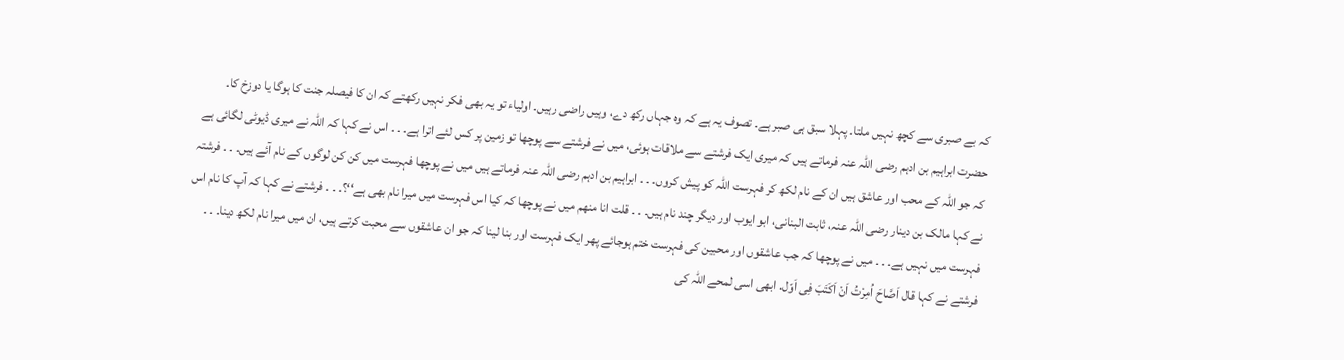کہ بے صبری سے کچھ نہیں ملتا۔ پہلا سبق ہی صبر ہے۔ تصوف یہ ہے کہ وہ جہاں رکھ دے، وہیں راضی رہیں۔ اولیاء تو یہ بھی فکر نہیں رکھتے کہ ان کا فیصلہ جنت کا ہوگا یا دوزخ کا۔
حضرت ابراہیم بن ادہم رضی اللہ عنہ فرماتے ہیں کہ میری ایک فرشتے سے ملاقات ہوئی، میں نے فرشتے سے پوچھا تو زمین پر کس لئے اترا ہے۔ ۔ ۔ اس نے کہا کہ اللہ نے میری ڈیوٹی لگائی ہے کہ جو اللہ کے محب اور عاشق ہیں ان کے نام لکھ کر فہرست اللہ کو پیش کروں۔ ۔ ۔ ابراہیم بن ادہم رضی اللہ عنہ فرماتے ہیں میں نے پوچھا فہرست میں کن کن لوگوں کے نام آئے ہیں۔ ۔ ۔ فرشتہ نے کہا مالک بن دینار رضی اللہ عنہ، ثابت البنانی، ابو ایوب اور دیگر چند نام ہیں۔ ۔ ۔ قلت انا منهم میں نے پوچھا کہ کیا اس فہرست میں میرا نام بھی ہے‘‘؟۔ ۔ ۔ فرشتے نے کہا کہ آپ کا نام اس فہرست میں نہیں ہے۔ ۔ ۔ میں نے پوچھا کہ جب عاشقوں اور محبین کی فہرست ختم ہوجائے پھر ایک فہرست اور بنا لینا کہ جو ان عاشقوں سے محبت کرتے ہیں، ان میں میرا نام لکھ دینا۔ ۔ ۔ فرشتے نے کہا قال اَصَّاحَ اُمِرْتُ اَنْ اَکَتَبَ فِی اَوّل. ابھی اسی لمحے اللہ کی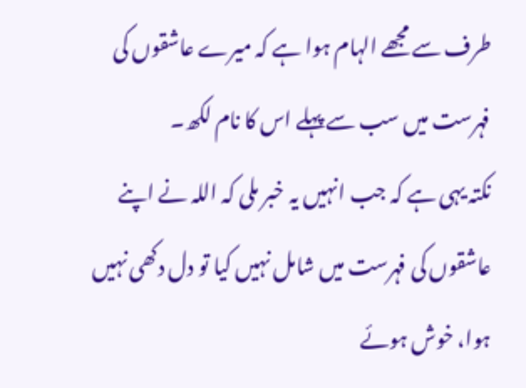طرف سے مجھے الہام ہوا ہے کہ میرے عاشقوں کی فہرست میں سب سے پہلے اس کا نام لکھ۔
نکتہ یہی ہے کہ جب انہیں یہ خبر ملی کہ اللہ نے اپنے عاشقوں کی فہرست میں شامل نہیں کیا تو دل دکھی نہیں ہوا، خوش ہوئے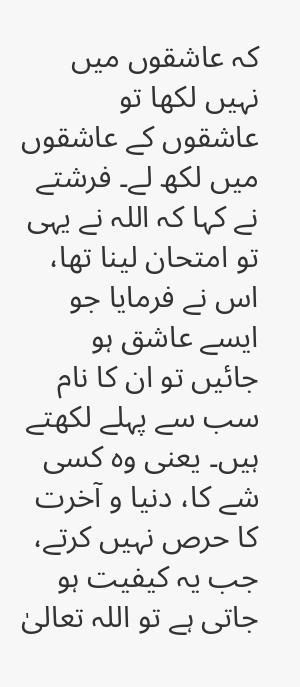کہ عاشقوں میں نہیں لکھا تو عاشقوں کے عاشقوں میں لکھ لے۔ فرشتے نے کہا کہ اللہ نے یہی تو امتحان لینا تھا، اس نے فرمایا جو ایسے عاشق ہو جائیں تو ان کا نام سب سے پہلے لکھتے ہیں۔ یعنی وہ کسی شے کا، دنیا و آخرت کا حرص نہیں کرتے، جب یہ کیفیت ہو جاتی ہے تو اللہ تعالیٰ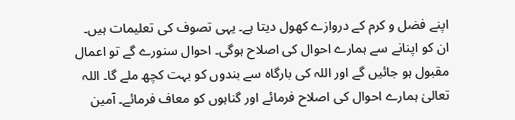اپنے فضل و کرم کے دروازے کھول دیتا ہے۔ یہی تصوف کی تعلیمات ہیں۔ ان کو اپنانے سے ہمارے احوال کی اصلاح ہوگی۔ احوال سنورے گے تو اعمال مقبول ہو جائیں گے اور اللہ کی بارگاہ سے بندوں کو بہت کچھ ملے گا۔ اللہ تعالیٰ ہمارے احوال کی اصلاح فرمائے اور گناہوں کو معاف فرمائے۔ آمین